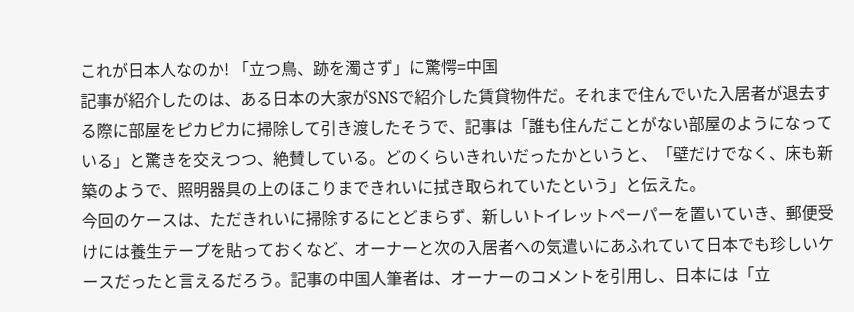これが日本人なのか! 「立つ鳥、跡を濁さず」に驚愕=中国
記事が紹介したのは、ある日本の大家がSNSで紹介した賃貸物件だ。それまで住んでいた入居者が退去する際に部屋をピカピカに掃除して引き渡したそうで、記事は「誰も住んだことがない部屋のようになっている」と驚きを交えつつ、絶賛している。どのくらいきれいだったかというと、「壁だけでなく、床も新築のようで、照明器具の上のほこりまできれいに拭き取られていたという」と伝えた。
今回のケースは、ただきれいに掃除するにとどまらず、新しいトイレットペーパーを置いていき、郵便受けには養生テープを貼っておくなど、オーナーと次の入居者への気遣いにあふれていて日本でも珍しいケースだったと言えるだろう。記事の中国人筆者は、オーナーのコメントを引用し、日本には「立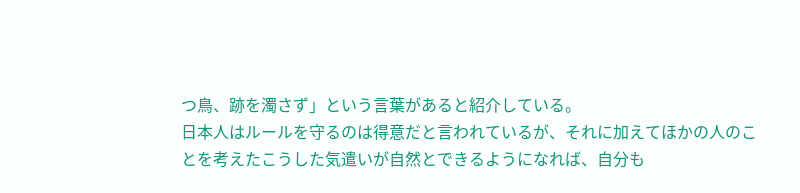つ鳥、跡を濁さず」という言葉があると紹介している。
日本人はルールを守るのは得意だと言われているが、それに加えてほかの人のことを考えたこうした気遣いが自然とできるようになれば、自分も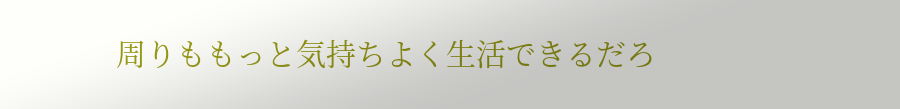周りももっと気持ちよく生活できるだろ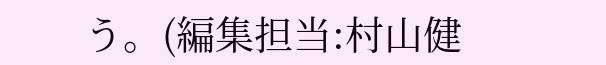う。(編集担当:村山健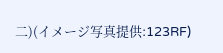二)(イメージ写真提供:123RF)